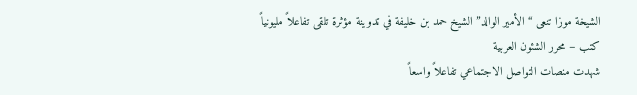الشيخة موزا تنعى “الأمير الوالد” الشيخ حمد بن خليفة في تدوينة مؤثرة تلقى تفاعلاً مليونياً
كتب – محرر الشئون العربية
شهدت منصات التواصل الاجتماعي تفاعلاً واسعاً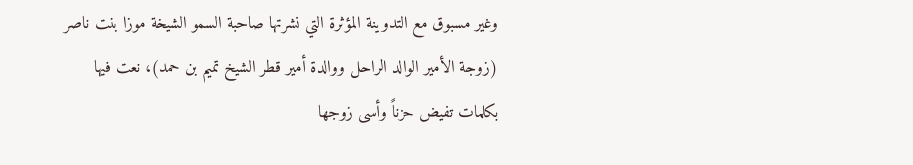وغير مسبوق مع التدوينة المؤثرة التي نشرتها صاحبة السمو الشيخة موزا بنت ناصر (زوجة الأمير الوالد الراحل ووالدة أمير قطر الشيخ تميم بن حمد)، نعت فيها بكلمات تفيض حزناً وأسى زوجها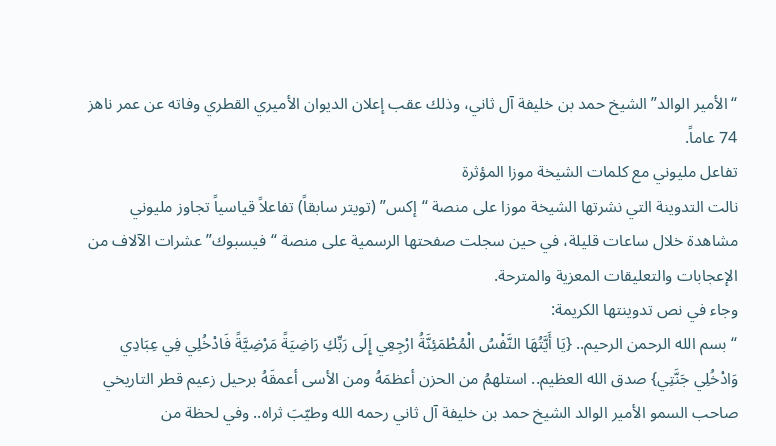“الأمير الوالد” الشيخ حمد بن خليفة آل ثاني، وذلك عقب إعلان الديوان الأميري القطري وفاته عن عمر ناهز 74 عاماً.
تفاعل مليوني مع كلمات الشيخة موزا المؤثرة
نالت التدوينة التي نشرتها الشيخة موزا على منصة “إكس” (تويتر سابقاً) تفاعلاً قياسياً تجاوز مليوني مشاهدة خلال ساعات قليلة، في حين سجلت صفحتها الرسمية على منصة “فيسبوك” عشرات الآلاف من الإعجابات والتعليقات المعزية والمترحة.
وجاء في نص تدوينتها الكريمة:
“بسم الله الرحمن الرحيم.. {يَا أَيَّتُهَا النَّفْسُ الْمُطْمَئِنَّةُ ارْجِعِي إِلَى رَبِّكِ رَاضِيَةً مَرْضِيَّةً فَادْخُلِي فِي عِبَادِي وَادْخُلِي جَنَّتِي} صدق الله العظيم.. استلهمُ من الحزن أعظمَهُ ومن الأسى أعمقَهُ برحيل زعيم قطر التاريخي صاحب السمو الأمير الوالد الشيخ حمد بن خليفة آل ثاني رحمه الله وطيّبَ ثراه.. وفي لحظة من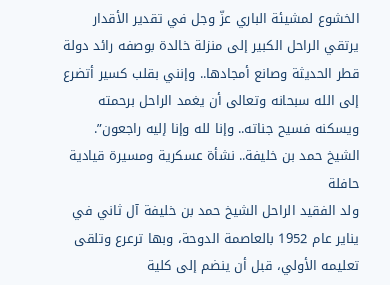الخشوع لمشيئة الباري عزّ وجل في تقدير الأقدار يرتقي الراحل الكبير إلى منزلة خالدة بوصفه رائد دولة قطر الحديثة وصانع أمجادها.. وإنني بقلب كسير أتضرع إلى الله سبحانه وتعالى أن يغمد الراحل برحمته ويسكنه فسيح جناته.. وإنا لله وإنا إليه راجعون”.
الشيخ حمد بن خليفة.. نشأة عسكرية ومسيرة قيادية حافلة
ولد الفقيد الراحل الشيخ حمد بن خليفة آل ثاني في يناير عام 1952 بالعاصمة الدوحة، وبها ترعرع وتلقى تعليمه الأولي، قبل أن ينضم إلى كلية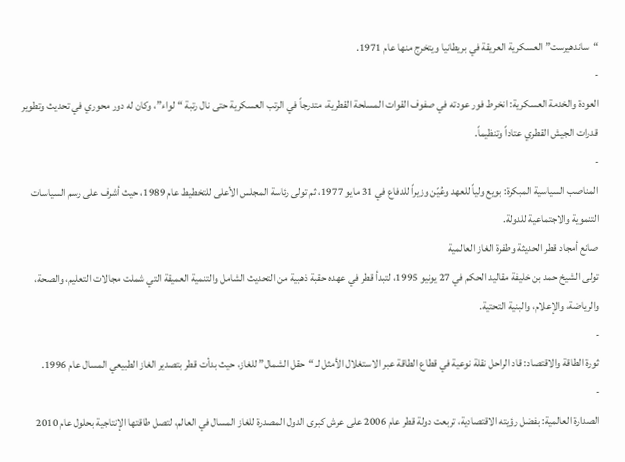“ساندهيرست” العسكرية العريقة في بريطانيا ويتخرج منها عام 1971.
-
العودة والخدمة العسكرية: انخرط فور عودته في صفوف القوات المسلحة القطرية، متدرجاً في الرتب العسكرية حتى نال رتبة “لواء”، وكان له دور محوري في تحديث وتطوير قدرات الجيش القطري عتاداً وتنظيماً.
-
المناصب السياسية المبكرة: بويع ولياً للعهد وعُيّن وزيراً للدفاع في 31 مايو 1977، ثم تولى رئاسة المجلس الأعلى للتخطيط عام 1989، حيث أشرف على رسم السياسات التنموية والاجتماعية للدولة.
صانع أمجاد قطر الحديثة وطفرة الغاز العالمية
تولى الشيخ حمد بن خليفة مقاليد الحكم في 27 يونيو 1995، لتبدأ قطر في عهده حقبة ذهبية من التحديث الشامل والتنمية العميقة التي شملت مجالات التعليم، والصحة، والرياضة، والإعلام، والبنية التحتية.
-
ثورة الطاقة والاقتصاد: قاد الراحل نقلة نوعية في قطاع الطاقة عبر الاستغلال الأمثل لـ “حقل الشمال” للغاز، حيث بدأت قطر بتصدير الغاز الطبيعي المسال عام 1996.
-
الصدارة العالمية: بفضل رؤيته الاقتصادية، تربعت دولة قطر عام 2006 على عرش كبرى الدول المصدرة للغاز المسال في العالم، لتصل طاقتها الإنتاجية بحلول عام 2010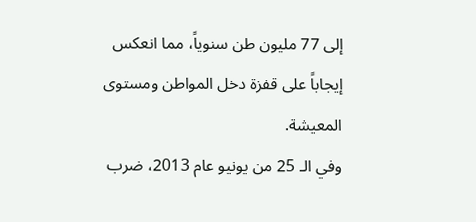إلى 77 مليون طن سنوياً، مما انعكس إيجاباً على قفزة دخل المواطن ومستوى المعيشة.
وفي الـ 25 من يونيو عام 2013، ضرب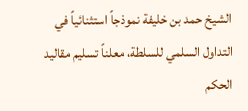الشيخ حمد بن خليفة نموذجاً استثنائياً في التداول السلمي للسلطة، معلناً تسليم مقاليد الحكم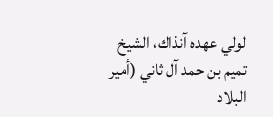لولي عهده آنذاك، الشيخ تميم بن حمد آل ثاني (أمير البلاد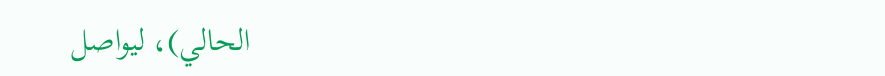الحالي)، ليواصل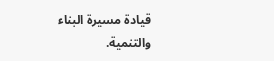قيادة مسيرة البناء والتنمية.